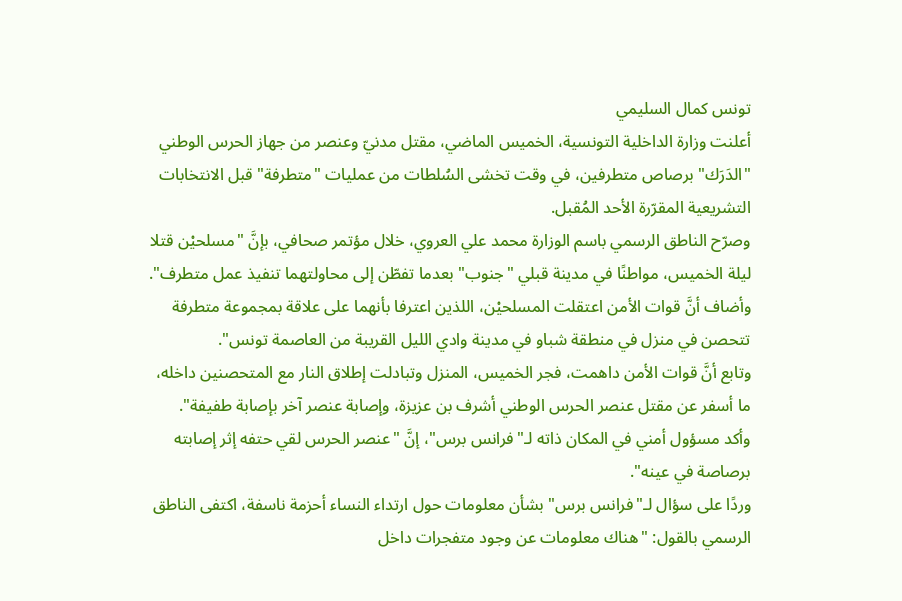تونس كمال السليمي
أعلنت وزارة الداخلية التونسية، الخميس الماضي، مقتل مدنيّ وعنصر من جهاز الحرس الوطني "الدَرَك" برصاص متطرفين، في وقت تخشى السُلطات من عمليات "متطرفة" قبل الانتخابات التشريعية المقرّرة الأحد المُقبل.
وصرّح الناطق الرسمي باسم الوزارة محمد علي العروي، خلال مؤتمر صحافي، بإنَّ "مسلحيْن قتلا ليلة الخميس، مواطنًا في مدينة قبلي "جنوب" بعدما تفطّن إلى محاولتهما تنفيذ عمل متطرف".
وأضاف أنَّ قوات الأمن اعتقلت المسلحيْن، اللذين اعترفا بأنهما على علاقة بمجموعة متطرفة تتحصن في منزل في منطقة شباو في مدينة وادي الليل القريبة من العاصمة تونس".
وتابع أنَّ قوات الأمن داهمت، فجر الخميس، المنزل وتبادلت إطلاق النار مع المتحصنين داخله، ما أسفر عن مقتل عنصر الحرس الوطني أشرف بن عزيزة، وإصابة عنصر آخر بإصابة طفيفة".
وأكد مسؤول أمني في المكان ذاته لـ"فرانس برس"، إنَّ "عنصر الحرس لقي حتفه إثر إصابته برصاصة في عينه".
وردًا على سؤال لـ"فرانس برس" بشأن معلومات حول ارتداء النساء أحزمة ناسفة، اكتفى الناطق الرسمي بالقول: "هناك معلومات عن وجود متفجرات داخل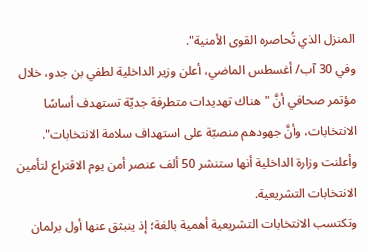المنزل الذي تُحاصره القوى الأمنية".
وفي 30 آب/ أغسطس الماضي، أعلن وزير الداخلية لطفي بن جدو، خلال مؤتمر صحافي أنَّ "هناك تهديدات متطرفة جديّة تستهدف أساسًا الانتخابات، وأنَّ جهودهم منصبّة على استهداف سلامة الانتخابات".
وأعلنت وزارة الداخلية أنها ستنشر 50 ألف عنصر أمن يوم الاقتراع لتأمين الانتخابات التشريعية.
وتكتسب الانتخابات التشريعية أهمية بالغة؛ إذ ينبثق عنها أول برلمان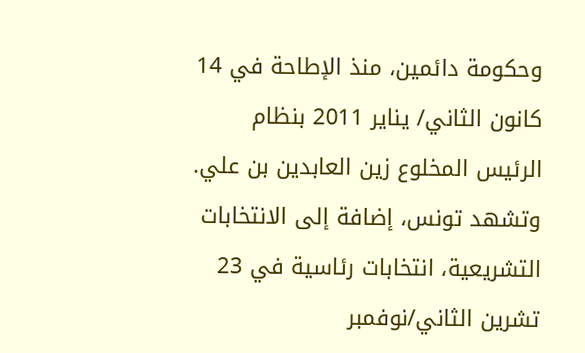وحكومة دائمين، منذ الإطاحة في 14 كانون الثاني/ يناير 2011 بنظام الرئيس المخلوع زين العابدين بن علي.
وتشهد تونس، إضافة إلى الانتخابات التشريعية، انتخابات رئاسية في 23 تشرين الثاني/نوفمبر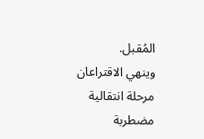المُقبل.
وينهي الاقتراعان مرحلة انتقالية مضطربة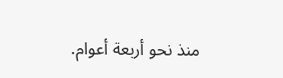منذ نحو أربعة أعوام.